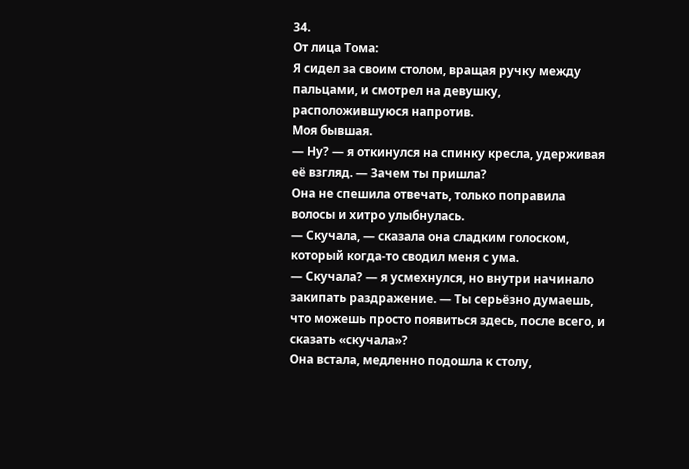34.
От лица Тома:
Я сидел за своим столом, вращая ручку между пальцами, и смотрел на девушку, расположившуюся напротив.
Моя бывшая.
— Ну? — я откинулся на спинку кресла, удерживая её взгляд. — Зачем ты пришла?
Она не спешила отвечать, только поправила волосы и хитро улыбнулась.
— Скучала, — сказала она сладким голоском, который когда-то сводил меня с ума.
— Скучала? — я усмехнулся, но внутри начинало закипать раздражение. — Ты серьёзно думаешь, что можешь просто появиться здесь, после всего, и сказать «скучала»?
Она встала, медленно подошла к столу,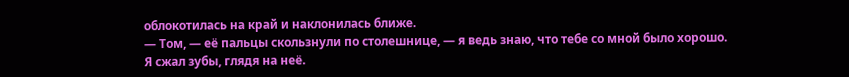облокотилась на край и наклонилась ближе.
— Том, — её пальцы скользнули по столешнице, — я ведь знаю, что тебе со мной было хорошо.
Я сжал зубы, глядя на неё.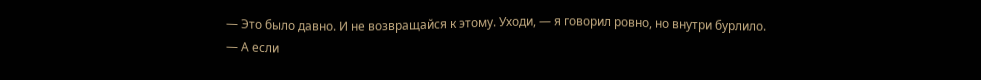— Это было давно. И не возвращайся к этому. Уходи, — я говорил ровно, но внутри бурлило.
— А если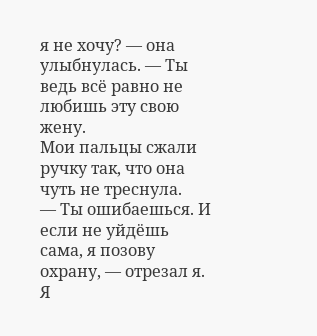я не хочу? — она улыбнулась. — Ты ведь всё равно не любишь эту свою жену.
Мои пальцы сжали ручку так, что она чуть не треснула.
— Ты ошибаешься. И если не уйдёшь сама, я позову охрану, — отрезал я.
Я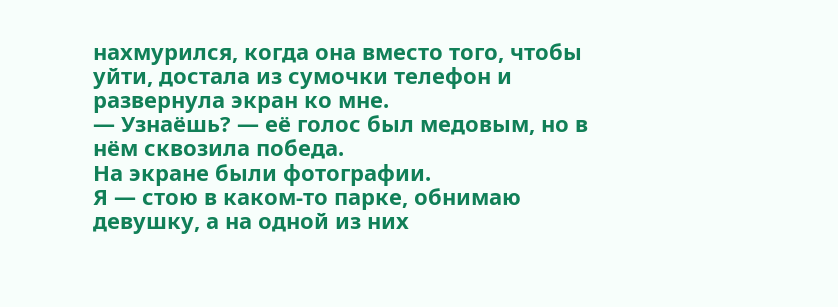нахмурился, когда она вместо того, чтобы уйти, достала из сумочки телефон и развернула экран ко мне.
— Узнаёшь? — её голос был медовым, но в нём сквозила победа.
На экране были фотографии.
Я — стою в каком-то парке, обнимаю девушку, а на одной из них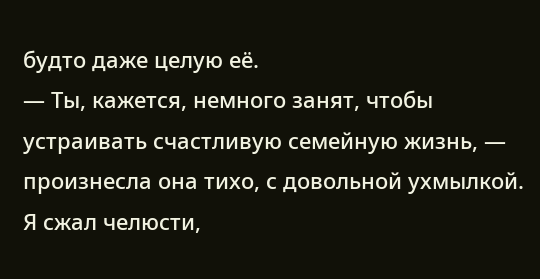будто даже целую её.
— Ты, кажется, немного занят, чтобы устраивать счастливую семейную жизнь, — произнесла она тихо, с довольной ухмылкой.
Я сжал челюсти,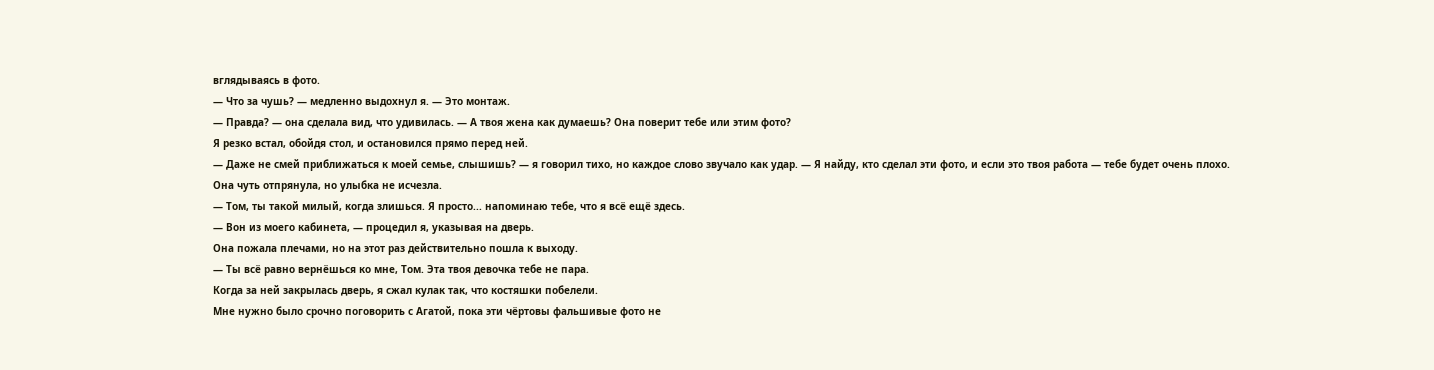вглядываясь в фото.
— Что за чушь? — медленно выдохнул я. — Это монтаж.
— Правда? — она сделала вид, что удивилась. — А твоя жена как думаешь? Она поверит тебе или этим фото?
Я резко встал, обойдя стол, и остановился прямо перед ней.
— Даже не смей приближаться к моей семье, слышишь? — я говорил тихо, но каждое слово звучало как удар. — Я найду, кто сделал эти фото, и если это твоя работа — тебе будет очень плохо.
Она чуть отпрянула, но улыбка не исчезла.
— Том, ты такой милый, когда злишься. Я просто... напоминаю тебе, что я всё ещё здесь.
— Вон из моего кабинета, — процедил я, указывая на дверь.
Она пожала плечами, но на этот раз действительно пошла к выходу.
— Ты всё равно вернёшься ко мне, Том. Эта твоя девочка тебе не пара.
Когда за ней закрылась дверь, я сжал кулак так, что костяшки побелели.
Мне нужно было срочно поговорить с Агатой, пока эти чёртовы фальшивые фото не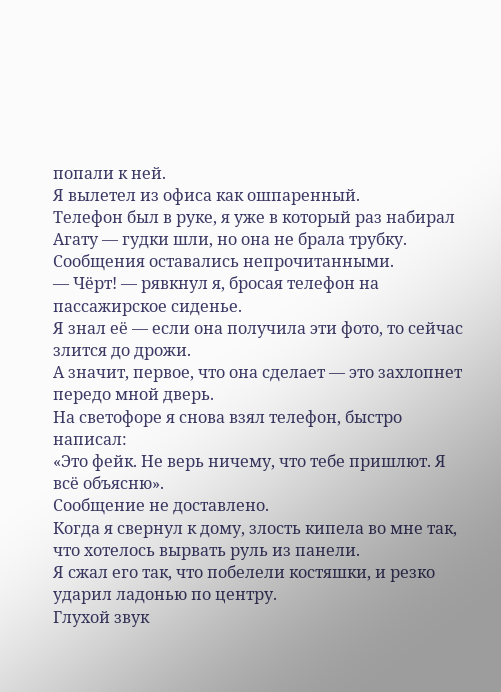попали к ней.
Я вылетел из офиса как ошпаренный.
Телефон был в руке, я уже в который раз набирал Агату — гудки шли, но она не брала трубку.
Сообщения оставались непрочитанными.
— Чёрт! — рявкнул я, бросая телефон на пассажирское сиденье.
Я знал её — если она получила эти фото, то сейчас злится до дрожи.
А значит, первое, что она сделает — это захлопнет передо мной дверь.
На светофоре я снова взял телефон, быстро написал:
«Это фейк. Не верь ничему, что тебе пришлют. Я всё объясню».
Сообщение не доставлено.
Когда я свернул к дому, злость кипела во мне так, что хотелось вырвать руль из панели.
Я сжал его так, что побелели костяшки, и резко ударил ладонью по центру.
Глухой звук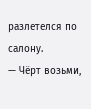разлетелся по салону.
— Чёрт возьми,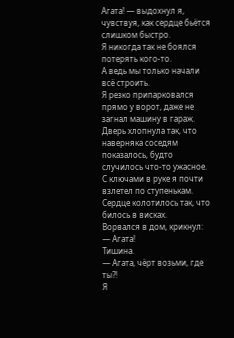Агата! — выдохнул я, чувствуя, как сердце бьётся слишком быстро.
Я никогда так не боялся потерять кого-то.
А ведь мы только начали всё строить.
Я резко припарковался прямо у ворот, даже не загнал машину в гараж.
Дверь хлопнула так, что наверняка соседям показалось, будто случилось что-то ужасное.
С ключами в руке я почти взлетел по ступенькам. Сердце колотилось так, что билось в висках.
Ворвался в дом, крикнул:
— Агата!
Тишина.
— Агата, чёрт возьми, где ты?!
Я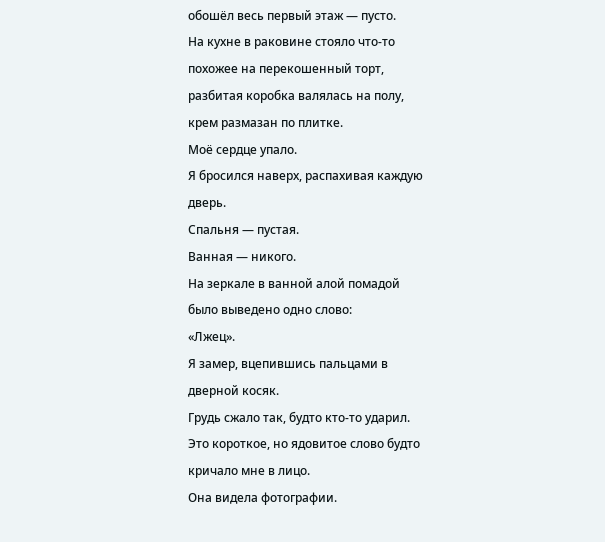обошёл весь первый этаж — пусто.
На кухне в раковине стояло что-то похожее на перекошенный торт, разбитая коробка валялась на полу, крем размазан по плитке.
Моё сердце упало.
Я бросился наверх, распахивая каждую дверь.
Спальня — пустая.
Ванная — никого.
На зеркале в ванной алой помадой было выведено одно слово:
«Лжец».
Я замер, вцепившись пальцами в дверной косяк.
Грудь сжало так, будто кто-то ударил.
Это короткое, но ядовитое слово будто кричало мне в лицо.
Она видела фотографии.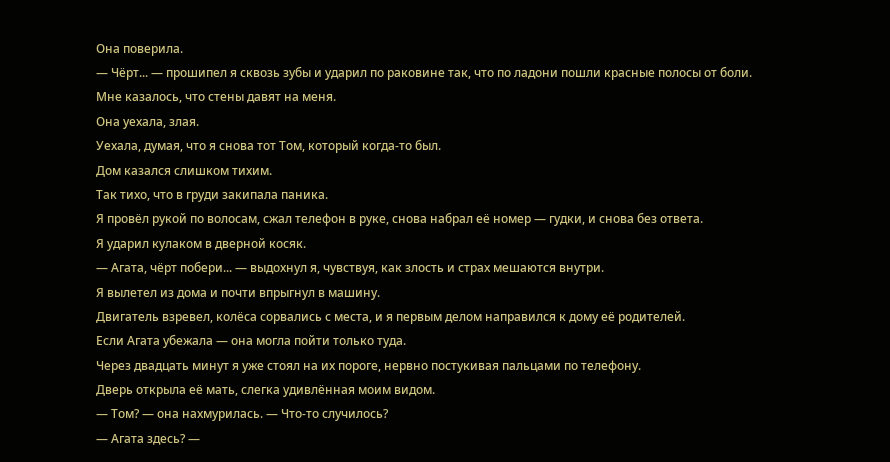Она поверила.
— Чёрт... — прошипел я сквозь зубы и ударил по раковине так, что по ладони пошли красные полосы от боли.
Мне казалось, что стены давят на меня.
Она уехала, злая.
Уехала, думая, что я снова тот Том, который когда-то был.
Дом казался слишком тихим.
Так тихо, что в груди закипала паника.
Я провёл рукой по волосам, сжал телефон в руке, снова набрал её номер — гудки, и снова без ответа.
Я ударил кулаком в дверной косяк.
— Агата, чёрт побери... — выдохнул я, чувствуя, как злость и страх мешаются внутри.
Я вылетел из дома и почти впрыгнул в машину.
Двигатель взревел, колёса сорвались с места, и я первым делом направился к дому её родителей.
Если Агата убежала — она могла пойти только туда.
Через двадцать минут я уже стоял на их пороге, нервно постукивая пальцами по телефону.
Дверь открыла её мать, слегка удивлённая моим видом.
— Том? — она нахмурилась. — Что-то случилось?
— Агата здесь? —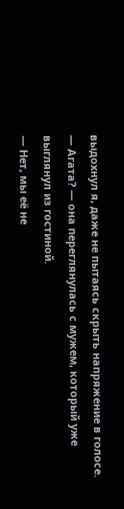выдохнул я, даже не пытаясь скрыть напряжение в голосе.
— Агата? — она переглянулась с мужем, который уже выглянул из гостиной.
— Нет, мы её не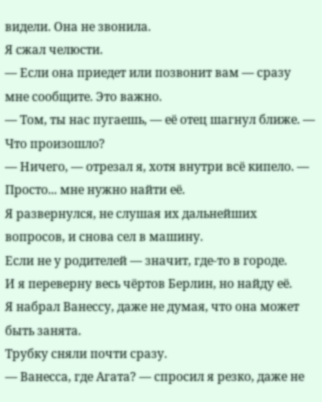видели. Она не звонила.
Я сжал челюсти.
— Если она приедет или позвонит вам — сразу мне сообщите. Это важно.
— Том, ты нас пугаешь, — её отец шагнул ближе. — Что произошло?
— Ничего, — отрезал я, хотя внутри всё кипело. — Просто... мне нужно найти её.
Я развернулся, не слушая их дальнейших вопросов, и снова сел в машину.
Если не у родителей — значит, где-то в городе.
И я переверну весь чёртов Берлин, но найду её.
Я набрал Ванессу, даже не думая, что она может быть занята.
Трубку сняли почти сразу.
— Ванесса, где Агата? — спросил я резко, даже не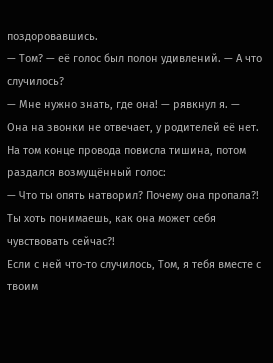поздоровавшись.
— Том? — её голос был полон удивлений. — А что случилось?
— Мне нужно знать, где она! — рявкнул я. — Она на звонки не отвечает, у родителей её нет.
На том конце провода повисла тишина, потом раздался возмущённый голос:
— Что ты опять натворил? Почему она пропала?!
Ты хоть понимаешь, как она может себя чувствовать сейчас?!
Если с ней что-то случилось, Том, я тебя вместе с твоим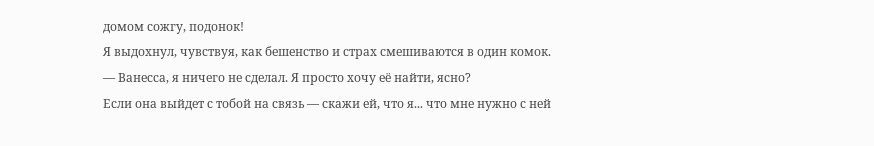домом сожгу, подонок!
Я выдохнул, чувствуя, как бешенство и страх смешиваются в один комок.
— Ванесса, я ничего не сделал. Я просто хочу её найти, ясно?
Если она выйдет с тобой на связь — скажи ей, что я... что мне нужно с ней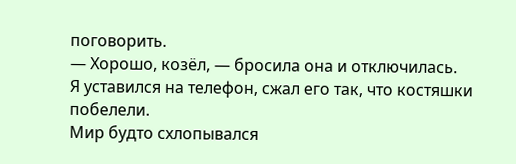поговорить.
— Хорошо, козёл, — бросила она и отключилась.
Я уставился на телефон, сжал его так, что костяшки побелели.
Мир будто схлопывался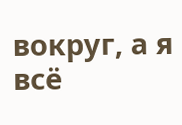вокруг, а я всё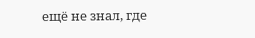ещё не знал, где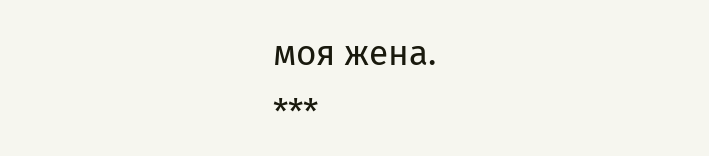моя жена.
***